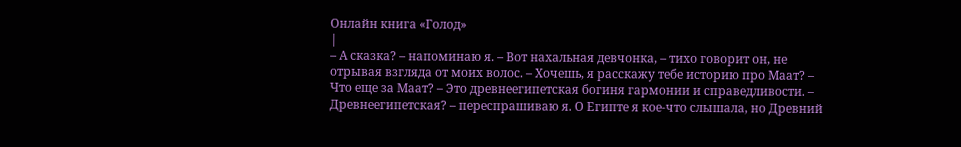Онлайн книга «Голод»
|
– А сказка? – напоминаю я. – Вот нахальная девчонка, – тихо говорит он, не отрывая взгляда от моих волос. – Хочешь, я расскажу тебе историю про Маат? – Что еще за Маат? – Это древнеегипетская богиня гармонии и справедливости. – Древнеегипетская? – переспрашиваю я. О Египте я кое-что слышала, но Древний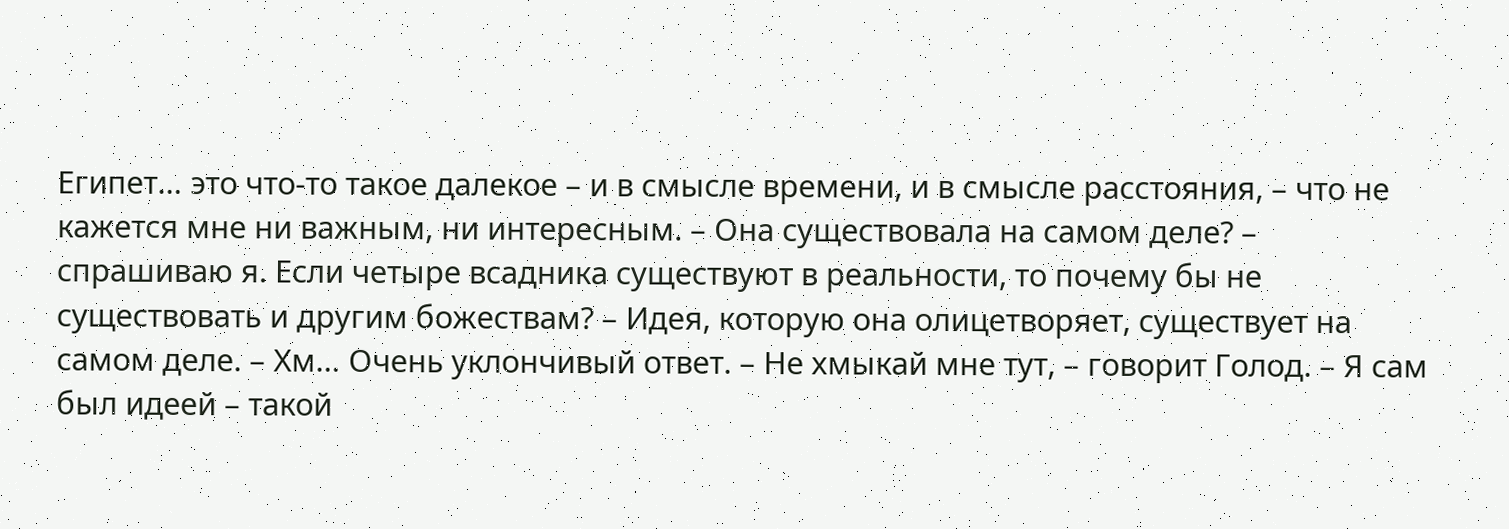Египет… это что-то такое далекое – и в смысле времени, и в смысле расстояния, – что не кажется мне ни важным, ни интересным. – Она существовала на самом деле? – спрашиваю я. Если четыре всадника существуют в реальности, то почему бы не существовать и другим божествам? – Идея, которую она олицетворяет, существует на самом деле. – Хм… Очень уклончивый ответ. – Не хмыкай мне тут, – говорит Голод. – Я сам был идеей – такой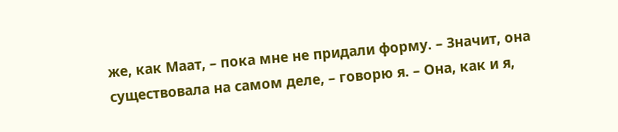же, как Маат, – пока мне не придали форму. – Значит, она существовала на самом деле, – говорю я. – Она, как и я,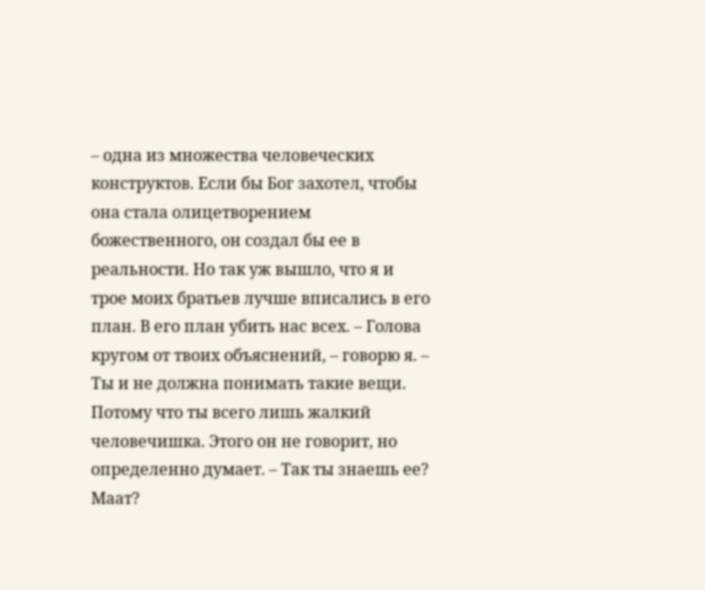– одна из множества человеческих конструктов. Если бы Бог захотел, чтобы она стала олицетворением божественного, он создал бы ее в реальности. Но так уж вышло, что я и трое моих братьев лучше вписались в его план. В его план убить нас всех. – Голова кругом от твоих объяснений, – говорю я. – Ты и не должна понимать такие вещи. Потому что ты всего лишь жалкий человечишка. Этого он не говорит, но определенно думает. – Так ты знаешь ее? Маат?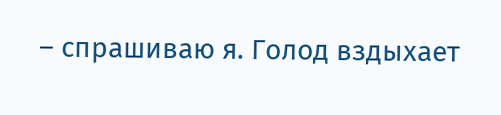– спрашиваю я. Голод вздыхает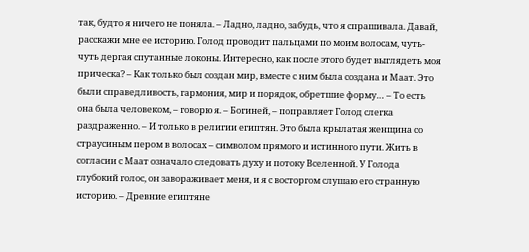так, будто я ничего не поняла. – Ладно, ладно, забудь, что я спрашивала. Давай, расскажи мне ее историю. Голод проводит пальцами по моим волосам, чуть-чуть дергая спутанные локоны. Интересно, как после этого будет выглядеть моя прическа? – Как только был создан мир, вместе с ним была создана и Маат. Это были справедливость, гармония, мир и порядок, обретшие форму… – То есть она была человеком, – говорю я. – Богиней, – поправляет Голод слегка раздраженно. – И только в религии египтян. Это была крылатая женщина со страусиным пером в волосах – символом прямого и истинного пути. Жить в согласии с Маат означало следовать духу и потоку Вселенной. У Голода глубокий голос, он завораживает меня, и я с восторгом слушаю его странную историю. – Древние египтяне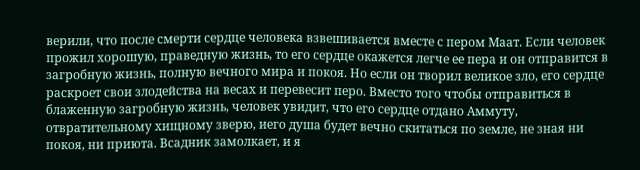верили, что после смерти сердце человека взвешивается вместе с пером Маат. Если человек прожил хорошую, праведную жизнь, то его сердце окажется легче ее пера и он отправится в загробную жизнь, полную вечного мира и покоя. Но если он творил великое зло, его сердце раскроет свои злодейства на весах и перевесит перо. Вместо того чтобы отправиться в блаженную загробную жизнь, человек увидит, что его сердце отдано Аммуту, отвратительному хищному зверю, иего душа будет вечно скитаться по земле, не зная ни покоя, ни приюта. Всадник замолкает, и я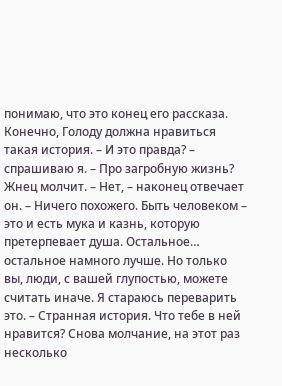понимаю, что это конец его рассказа. Конечно, Голоду должна нравиться такая история. – И это правда? – спрашиваю я. – Про загробную жизнь? Жнец молчит. – Нет, – наконец отвечает он. – Ничего похожего. Быть человеком – это и есть мука и казнь, которую претерпевает душа. Остальное… остальное намного лучше. Но только вы, люди, с вашей глупостью, можете считать иначе. Я стараюсь переварить это. – Странная история. Что тебе в ней нравится? Снова молчание, на этот раз несколько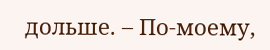дольше. – По-моему,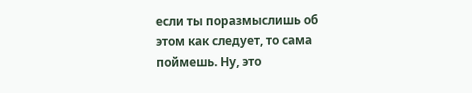если ты поразмыслишь об этом как следует, то сама поймешь. Ну, это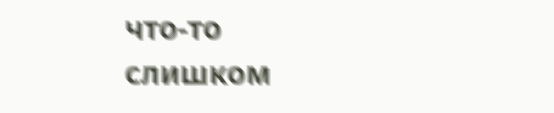что-то слишком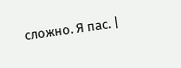сложно. Я пас. |